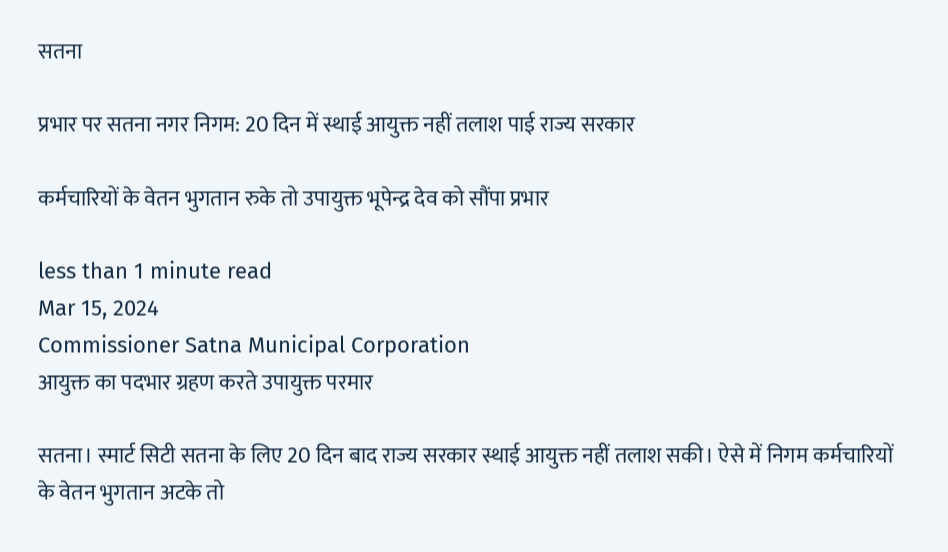सतना

प्रभार पर सतना नगर निगम: 20 दिन में स्थाई आयुक्त नहीं तलाश पाई राज्य सरकार

कर्मचारियों के वेतन भुगतान रुके तो उपायुक्त भूपेन्द्र देव को सौंपा प्रभार

less than 1 minute read
Mar 15, 2024
Commissioner Satna Municipal Corporation
आयुक्त का पदभार ग्रहण करते उपायुक्त परमार

सतना। स्मार्ट सिटी सतना के लिए 20 दिन बाद राज्य सरकार स्थाई आयुक्त नहीं तलाश सकी। ऐसे में निगम कर्मचारियों के वेतन भुगतान अटके तो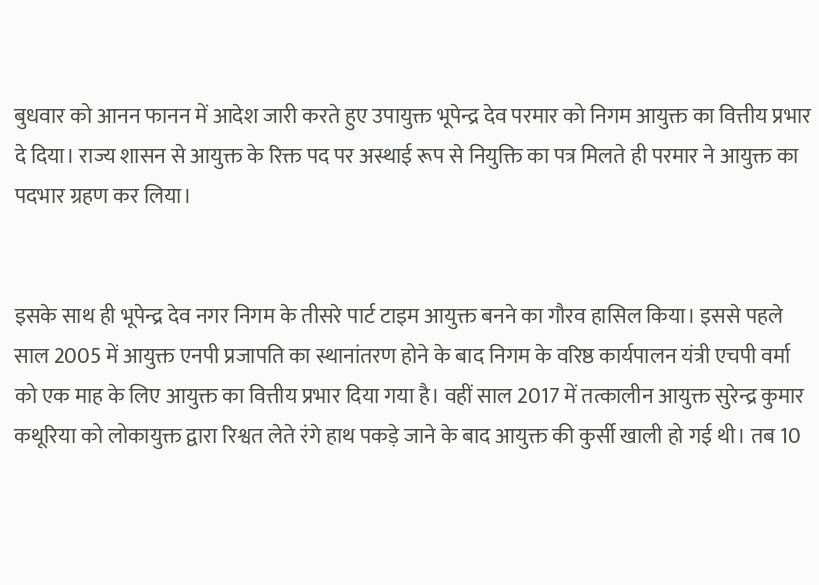बुधवार को आनन फानन में आदेश जारी करते हुए उपायुक्त भूपेन्द्र देव परमार को निगम आयुक्त का वित्तीय प्रभार दे दिया। राज्य शासन से आयुक्त के रिक्त पद पर अस्थाई रूप से नियुक्ति का पत्र मिलते ही परमार ने आयुक्त का पदभार ग्रहण कर लिया।


इसके साथ ही भूपेन्द्र देव नगर निगम के तीसरे पार्ट टाइम आयुक्त बनने का गौरव हासिल किया। इससे पहले साल 2005 में आयुक्त एनपी प्रजापति का स्थानांतरण होने के बाद निगम के वरिष्ठ कार्यपालन यंत्री एचपी वर्मा को एक माह के लिए आयुक्त का वित्तीय प्रभार दिया गया है। वहीं साल 2017 में तत्कालीन आयुक्त सुरेन्द्र कुमार कथूरिया को लोकायुक्त द्वारा रिश्वत लेते रंगे हाथ पकड़े जाने के बाद आयुक्त की कुर्सी खाली हो गई थी। तब 10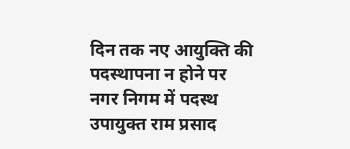दिन तक नए आयुक्ति की पदस्थापना न होने पर नगर निगम में पदस्थ उपायुक्त राम प्रसाद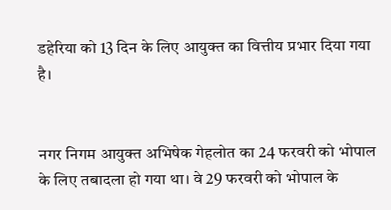डहेरिया को 13 दिन के लिए आयुक्त का वित्तीय प्रभार दिया गया है।


नगर निगम आयुक्त अभिषेक गेहलोत का 24 फरवरी को भोपाल के लिए तबादला हो गया था। वे 29 फरवरी को भोपाल के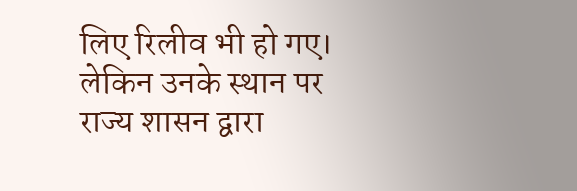लिए रिलीव भी हो गए। लेकिन उनके स्थान पर राज्य शासन द्वारा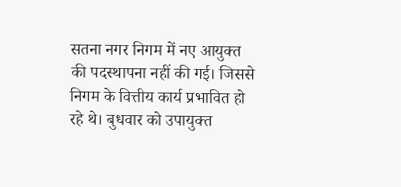सतना नगर निगम में नए आयुक्त की पदस्थापना नहीं की गई। जिससे निगम के वित्तीय कार्य प्रभावित हो रहे थे। बुधवार को उपायुक्त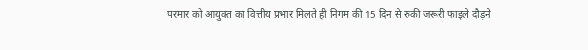परमार को आयुक्त का वित्तीय प्रभार मिलते ही निगम की 15 दिन से रुकी जरूरी फाइले दौड़ने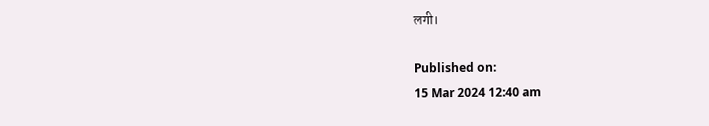लगी।

Published on:
15 Mar 2024 12:40 am